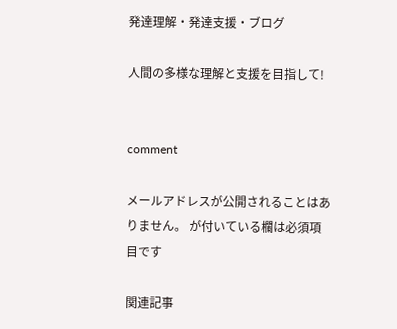発達理解・発達支援・ブログ

人間の多様な理解と支援を目指して!


comment

メールアドレスが公開されることはありません。 が付いている欄は必須項目です

関連記事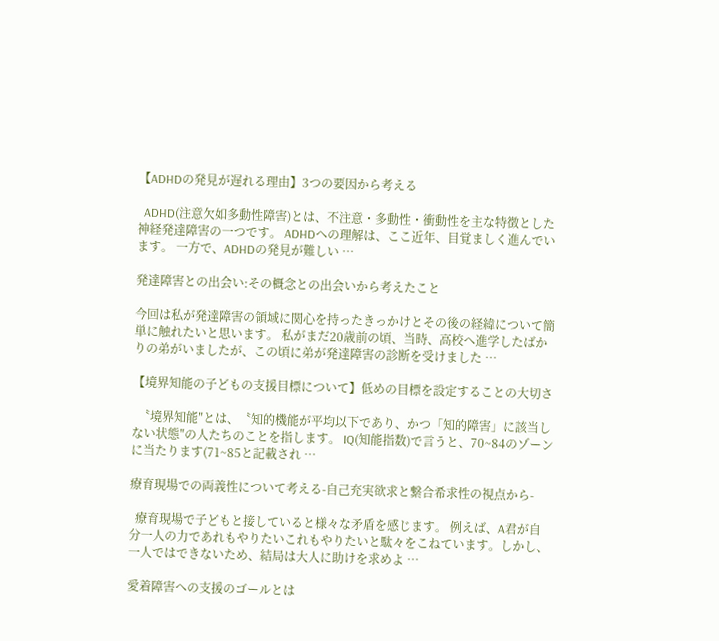【ADHDの発見が遅れる理由】3つの要因から考える

  ADHD(注意欠如多動性障害)とは、不注意・多動性・衝動性を主な特徴とした神経発達障害の一つです。 ADHDへの理解は、ここ近年、目覚ましく進んでいます。 一方で、ADHDの発見が難しい …

発達障害との出会い:その概念との出会いから考えたこと

今回は私が発達障害の領域に関心を持ったきっかけとその後の経緯について簡単に触れたいと思います。 私がまだ20歳前の頃、当時、高校へ進学したばかりの弟がいましたが、この頃に弟が発達障害の診断を受けました …

【境界知能の子どもの支援目標について】低めの目標を設定することの大切さ

  〝境界知能″とは、〝知的機能が平均以下であり、かつ「知的障害」に該当しない状態″の人たちのことを指します。 IQ(知能指数)で言うと、70~84のゾーンに当たります(71~85と記載され …

療育現場での両義性について考える-自己充実欲求と繋合希求性の視点から-

  療育現場で子どもと接していると様々な矛盾を感じます。 例えば、A君が自分一人の力であれもやりたいこれもやりたいと駄々をこねています。しかし、一人ではできないため、結局は大人に助けを求めよ …

愛着障害への支援のゴールとは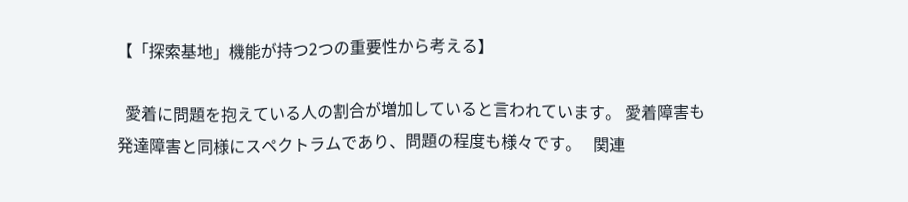【「探索基地」機能が持つ2つの重要性から考える】

  愛着に問題を抱えている人の割合が増加していると言われています。 愛着障害も発達障害と同様にスペクトラムであり、問題の程度も様々です。   関連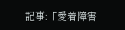記事:「愛着障害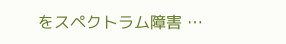をスペクトラム障害 …